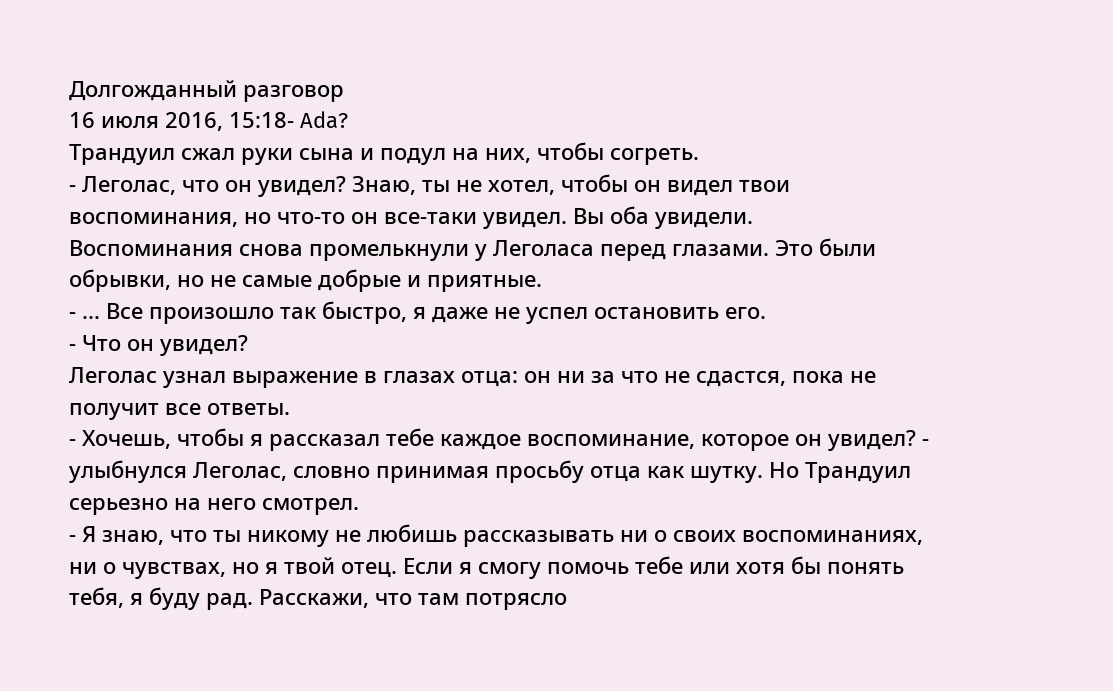Долгожданный разговор
16 июля 2016, 15:18- Ada?
Трандуил сжал руки сына и подул на них, чтобы согреть.
- Леголас, что он увидел? Знаю, ты не хотел, чтобы он видел твои воспоминания, но что-то он все-таки увидел. Вы оба увидели.
Воспоминания снова промелькнули у Леголаса перед глазами. Это были обрывки, но не самые добрые и приятные.
- ... Все произошло так быстро, я даже не успел остановить его.
- Что он увидел?
Леголас узнал выражение в глазах отца: он ни за что не сдастся, пока не получит все ответы.
- Хочешь, чтобы я рассказал тебе каждое воспоминание, которое он увидел? - улыбнулся Леголас, словно принимая просьбу отца как шутку. Но Трандуил серьезно на него смотрел.
- Я знаю, что ты никому не любишь рассказывать ни о своих воспоминаниях, ни о чувствах, но я твой отец. Если я смогу помочь тебе или хотя бы понять тебя, я буду рад. Расскажи, что там потрясло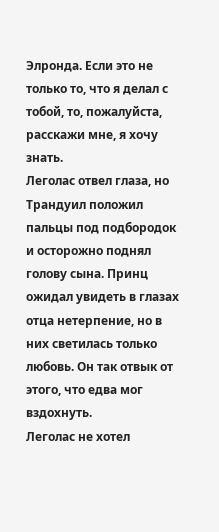Элронда. Если это не только то, что я делал с тобой, то, пожалуйста, расскажи мне, я хочу знать.
Леголас отвел глаза, но Трандуил положил пальцы под подбородок и осторожно поднял голову сына. Принц ожидал увидеть в глазах отца нетерпение, но в них светилась только любовь. Он так отвык от этого, что едва мог вздохнуть.
Леголас не хотел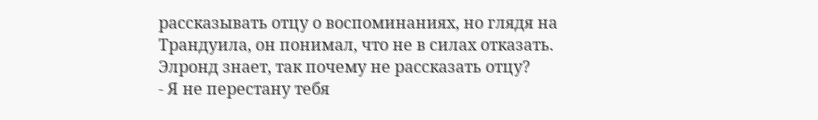рассказывать отцу о воспоминаниях, но глядя на Трандуила, он понимал, что не в силах отказать. Элронд знает, так почему не рассказать отцу?
- Я не перестану тебя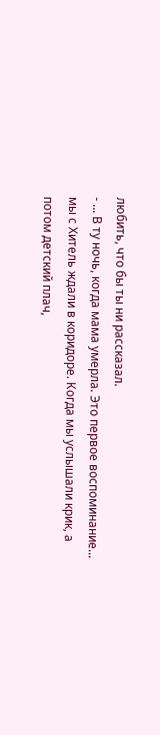любить, что бы ты ни рассказал.
- ... В ту ночь, когда мама умерла. Это первое воспоминание... мы с Хитель ждали в коридоре. Когда мы услышали крик, а потом детский плач,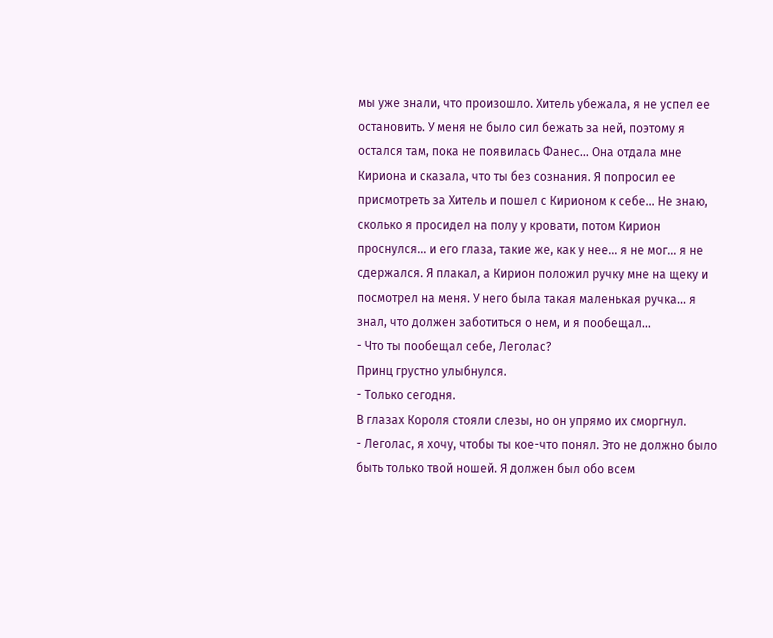мы уже знали, что произошло. Хитель убежала, я не успел ее остановить. У меня не было сил бежать за ней, поэтому я остался там, пока не появилась Фанес... Она отдала мне Кириона и сказала, что ты без сознания. Я попросил ее присмотреть за Хитель и пошел с Кирионом к себе... Не знаю, сколько я просидел на полу у кровати, потом Кирион проснулся... и его глаза, такие же, как у нее... я не мог... я не сдержался. Я плакал, а Кирион положил ручку мне на щеку и посмотрел на меня. У него была такая маленькая ручка... я знал, что должен заботиться о нем, и я пообещал...
- Что ты пообещал себе, Леголас?
Принц грустно улыбнулся.
- Только сегодня.
В глазах Короля стояли слезы, но он упрямо их сморгнул.
- Леголас, я хочу, чтобы ты кое-что понял. Это не должно было быть только твой ношей. Я должен был обо всем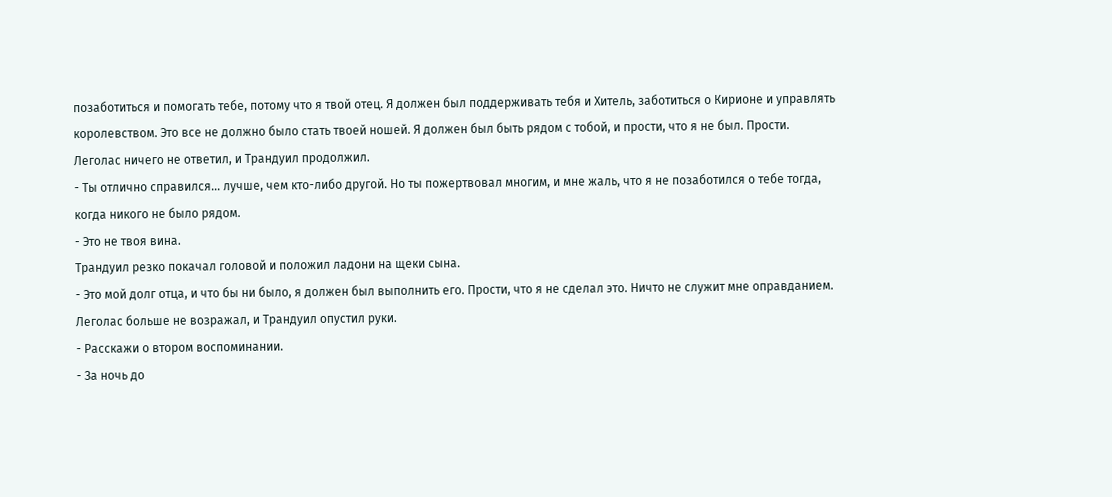позаботиться и помогать тебе, потому что я твой отец. Я должен был поддерживать тебя и Хитель, заботиться о Кирионе и управлять королевством. Это все не должно было стать твоей ношей. Я должен был быть рядом с тобой, и прости, что я не был. Прости.
Леголас ничего не ответил, и Трандуил продолжил.
- Ты отлично справился... лучше, чем кто-либо другой. Но ты пожертвовал многим, и мне жаль, что я не позаботился о тебе тогда, когда никого не было рядом.
- Это не твоя вина.
Трандуил резко покачал головой и положил ладони на щеки сына.
- Это мой долг отца, и что бы ни было, я должен был выполнить его. Прости, что я не сделал это. Ничто не служит мне оправданием.
Леголас больше не возражал, и Трандуил опустил руки.
- Расскажи о втором воспоминании.
- За ночь до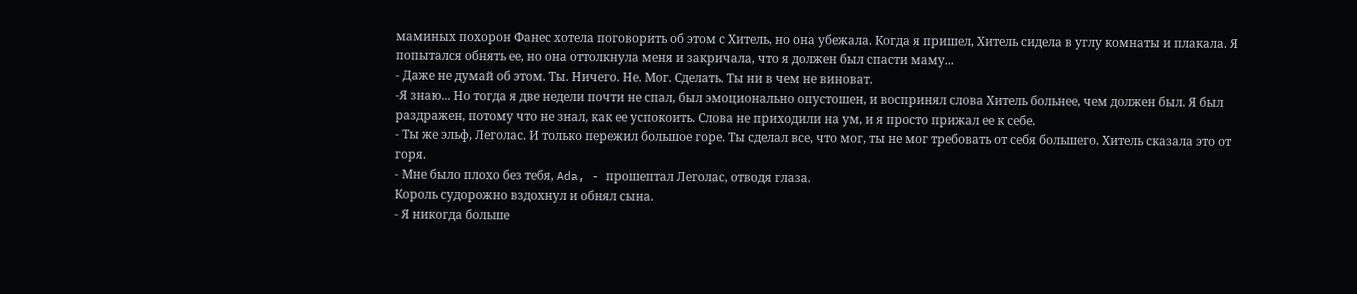маминых похорон Фанес хотела поговорить об этом с Хитель, но она убежала. Когда я пришел, Хитель сидела в углу комнаты и плакала. Я попытался обнять ее, но она оттолкнула меня и закричала, что я должен был спасти маму...
- Даже не думай об этом. Ты. Ничего. Не. Мог. Сделать. Ты ни в чем не виноват.
-Я знаю... Но тогда я две недели почти не спал, был эмоционально опустошен, и воспринял слова Хитель больнее, чем должен был. Я был раздражен, потому что не знал, как ее успокоить. Слова не приходили на ум, и я просто прижал ее к себе.
- Ты же эльф, Леголас. И только пережил большое горе. Ты сделал все, что мог, ты не мог требовать от себя большего. Хитель сказала это от горя.
- Мне было плохо без тебя, Ada, - прошептал Леголас, отводя глаза.
Король судорожно вздохнул и обнял сына.
- Я никогда больше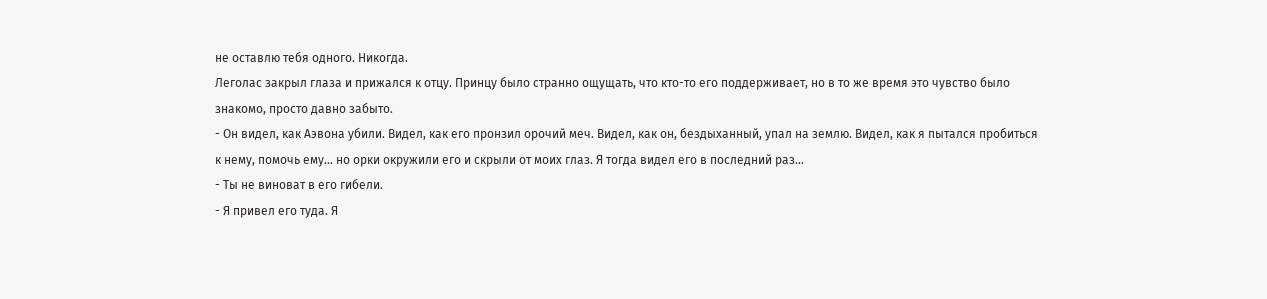не оставлю тебя одного. Никогда.
Леголас закрыл глаза и прижался к отцу. Принцу было странно ощущать, что кто-то его поддерживает, но в то же время это чувство было знакомо, просто давно забыто.
- Он видел, как Аэвона убили. Видел, как его пронзил орочий меч. Видел, как он, бездыханный, упал на землю. Видел, как я пытался пробиться к нему, помочь ему... но орки окружили его и скрыли от моих глаз. Я тогда видел его в последний раз...
- Ты не виноват в его гибели.
- Я привел его туда. Я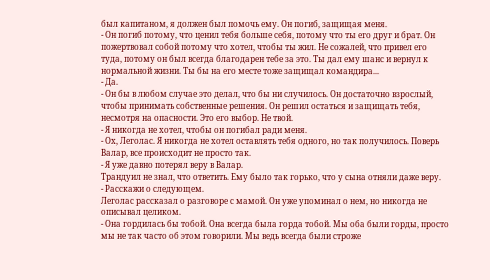был капитаном, я должен был помочь ему. Он погиб, защищая меня.
- Он погиб потому, что ценил тебя больше себя, потому что ты его друг и брат. Он пожертвовал собой потому что хотел, чтобы ты жил. Не сожалей, что привел его туда, потому он был всегда благодарен тебе за это. Ты дал ему шанс и вернул к нормальной жизни. Ты бы на его месте тоже защищал командира...
- Да.
- Он бы в любом случае это делал, что бы ни случилось. Он достаточно взрослый, чтобы принимать собственные решения. Он решил остаться и защищать тебя, несмотря на опасности. Это его выбор. Не твой.
- Я никогда не хотел, чтобы он погибал ради меня.
- Ох, Леголас. Я никогда не хотел оставлять тебя одного, но так получилось. Поверь Валар, все происходит не просто так.
- Я уже давно потерял веру в Валар.
Трандуил не знал, что ответить. Ему было так горько, что у сына отняли даже веру.
- Расскажи о следующем.
Леголас рассказал о разговоре с мамой. Он уже упоминал о нем, но никогда не описывал целиком.
- Она гордилась бы тобой. Она всегда была горда тобой. Мы оба были горды, просто мы не так часто об этом говорили. Мы ведь всегда были строже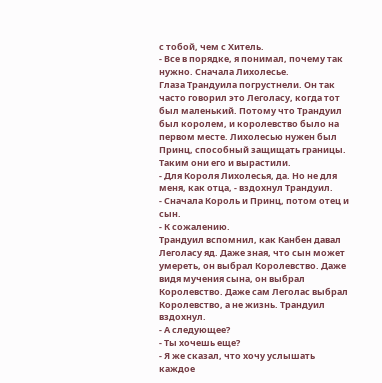с тобой, чем с Хитель.
- Все в порядке, я понимал, почему так нужно. Сначала Лихолесье.
Глаза Трандуила погрустнели. Он так часто говорил это Леголасу, когда тот был маленький. Потому что Трандуил был королем, и королевство было на первом месте. Лихолесью нужен был Принц, способный защищать границы. Таким они его и вырастили.
- Для Короля Лихолесья, да. Но не для меня, как отца, - вздохнул Трандуил.
- Сначала Король и Принц, потом отец и сын.
- К сожалению.
Трандуил вспомнил, как Канбен давал Леголасу яд. Даже зная, что сын может умереть, он выбрал Королевство. Даже видя мучения сына, он выбрал Королевство. Даже сам Леголас выбрал Королевство, а не жизнь. Трандуил вздохнул.
- А следующее?
- Ты хочешь еще?
- Я же сказал, что хочу услышать каждое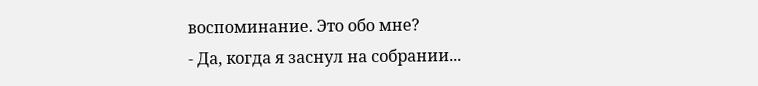воспоминание. Это обо мне?
- Да, когда я заснул на собрании...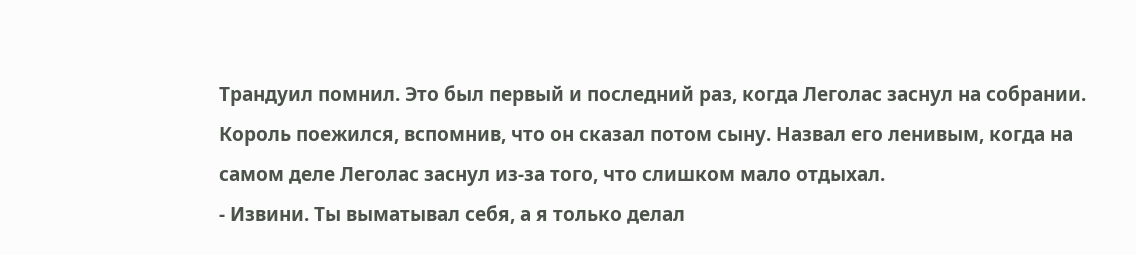Трандуил помнил. Это был первый и последний раз, когда Леголас заснул на собрании. Король поежился, вспомнив, что он сказал потом сыну. Назвал его ленивым, когда на самом деле Леголас заснул из-за того, что слишком мало отдыхал.
- Извини. Ты выматывал себя, а я только делал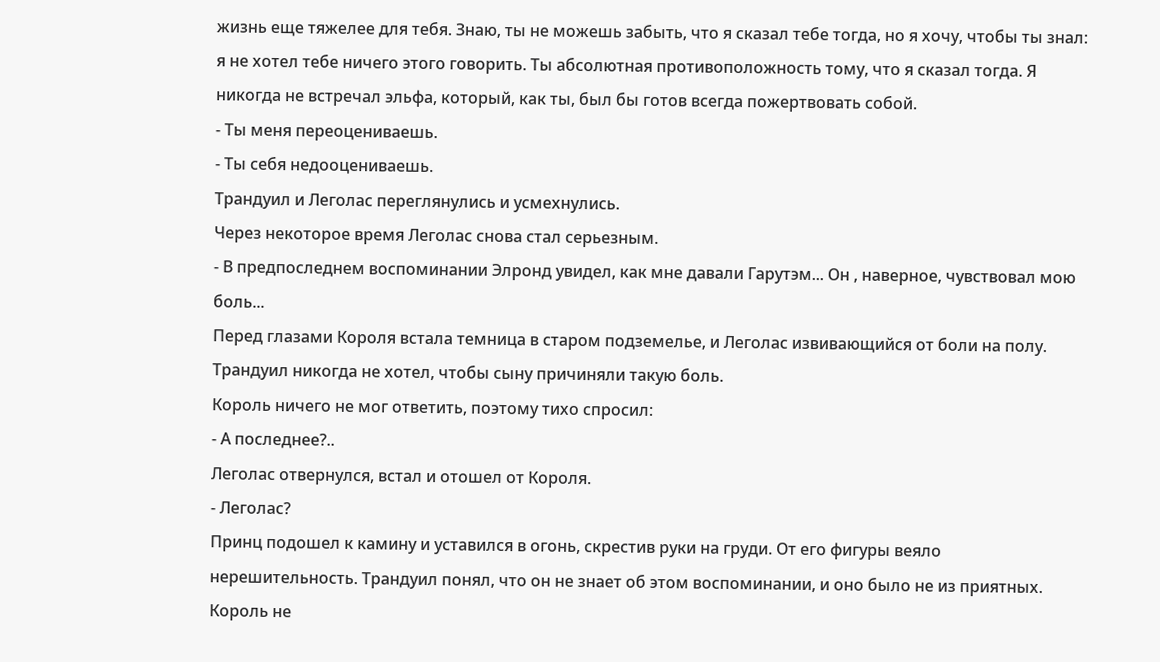жизнь еще тяжелее для тебя. Знаю, ты не можешь забыть, что я сказал тебе тогда, но я хочу, чтобы ты знал: я не хотел тебе ничего этого говорить. Ты абсолютная противоположность тому, что я сказал тогда. Я никогда не встречал эльфа, который, как ты, был бы готов всегда пожертвовать собой.
- Ты меня переоцениваешь.
- Ты себя недооцениваешь.
Трандуил и Леголас переглянулись и усмехнулись.
Через некоторое время Леголас снова стал серьезным.
- В предпоследнем воспоминании Элронд увидел, как мне давали Гарутэм... Он , наверное, чувствовал мою боль...
Перед глазами Короля встала темница в старом подземелье, и Леголас извивающийся от боли на полу. Трандуил никогда не хотел, чтобы сыну причиняли такую боль.
Король ничего не мог ответить, поэтому тихо спросил:
- А последнее?..
Леголас отвернулся, встал и отошел от Короля.
- Леголас?
Принц подошел к камину и уставился в огонь, скрестив руки на груди. От его фигуры веяло нерешительность. Трандуил понял, что он не знает об этом воспоминании, и оно было не из приятных.
Король не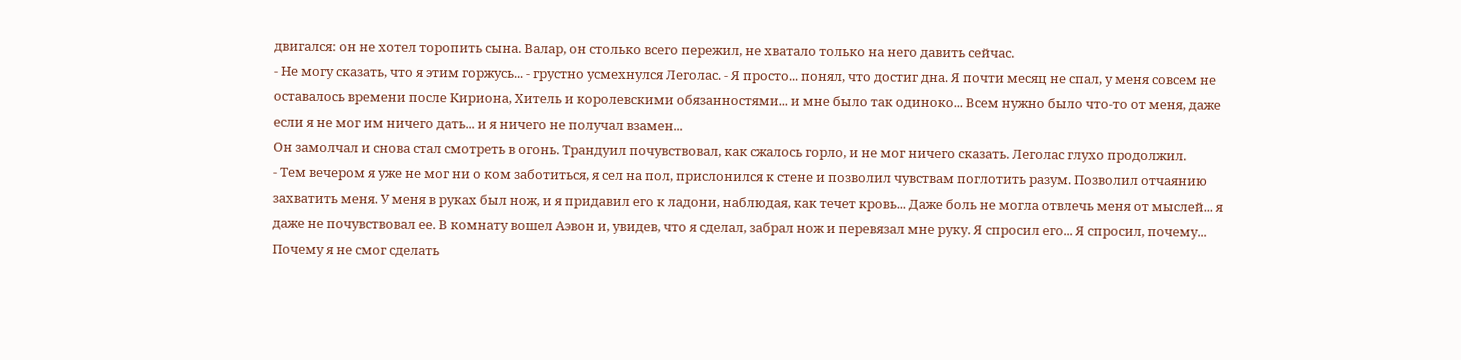двигался: он не хотел торопить сына. Валар, он столько всего пережил, не хватало только на него давить сейчас.
- Не могу сказать, что я этим горжусь... - грустно усмехнулся Леголас. - Я просто... понял, что достиг дна. Я почти месяц не спал, у меня совсем не оставалось времени после Кириона, Хитель и королевскими обязанностями... и мне было так одиноко... Всем нужно было что-то от меня, даже если я не мог им ничего дать... и я ничего не получал взамен...
Он замолчал и снова стал смотреть в огонь. Трандуил почувствовал, как сжалось горло, и не мог ничего сказать. Леголас глухо продолжил.
- Тем вечером я уже не мог ни о ком заботиться, я сел на пол, прислонился к стене и позволил чувствам поглотить разум. Позволил отчаянию захватить меня. У меня в руках был нож, и я придавил его к ладони, наблюдая, как течет кровь... Даже боль не могла отвлечь меня от мыслей... я даже не почувствовал ее. В комнату вошел Аэвон и, увидев, что я сделал, забрал нож и перевязал мне руку. Я спросил его... Я спросил, почему... Почему я не смог сделать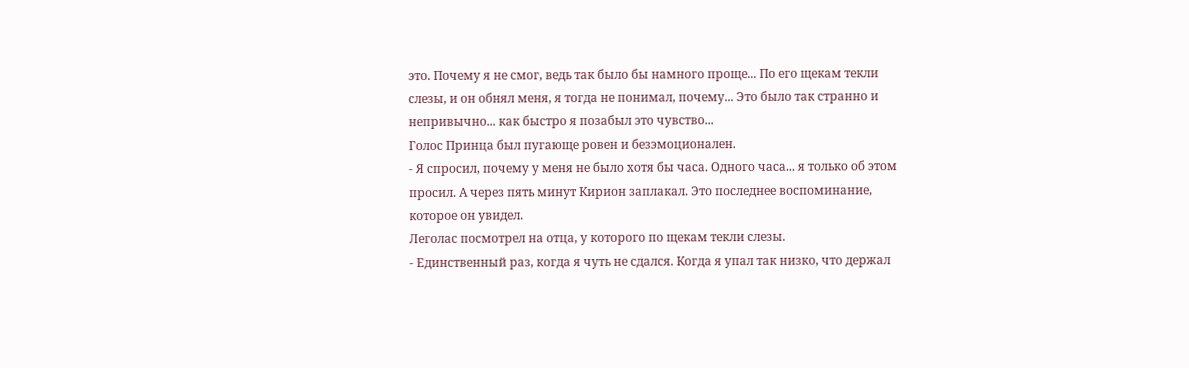это. Почему я не смог, ведь так было бы намного проще... По его щекам текли слезы, и он обнял меня, я тогда не понимал, почему... Это было так странно и непривычно... как быстро я позабыл это чувство...
Голос Принца был пугающе ровен и безэмоционален.
- Я спросил, почему у меня не было хотя бы часа. Одного часа... я только об этом просил. А через пять минут Кирион заплакал. Это последнее воспоминание, которое он увидел.
Леголас посмотрел на отца, у которого по щекам текли слезы.
- Единственный раз, когда я чуть не сдался. Когда я упал так низко, что держал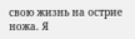свою жизнь на острие ножа. Я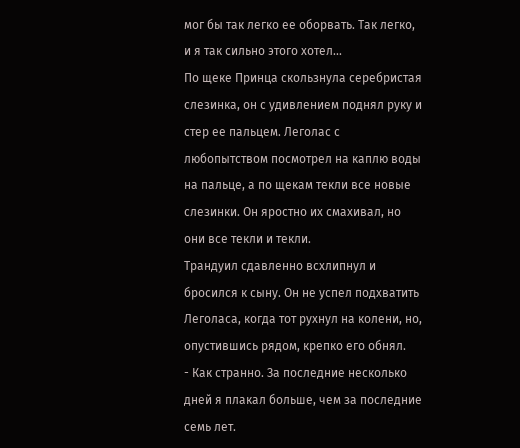мог бы так легко ее оборвать. Так легко, и я так сильно этого хотел...
По щеке Принца скользнула серебристая слезинка, он с удивлением поднял руку и стер ее пальцем. Леголас с любопытством посмотрел на каплю воды на пальце, а по щекам текли все новые слезинки. Он яростно их смахивал, но они все текли и текли.
Трандуил сдавленно всхлипнул и бросился к сыну. Он не успел подхватить Леголаса, когда тот рухнул на колени, но, опустившись рядом, крепко его обнял.
- Как странно. За последние несколько дней я плакал больше, чем за последние семь лет.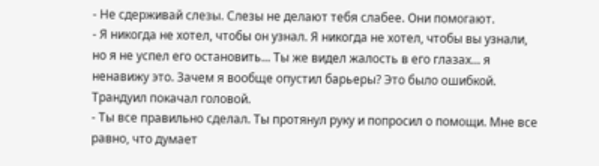- Не сдерживай слезы. Слезы не делают тебя слабее. Они помогают.
- Я никогда не хотел, чтобы он узнал. Я никогда не хотел, чтобы вы узнали, но я не успел его остановить... Ты же видел жалость в его глазах... я ненавижу это. Зачем я вообще опустил барьеры? Это было ошибкой.
Трандуил покачал головой.
- Ты все правильно сделал. Ты протянул руку и попросил о помощи. Мне все равно, что думает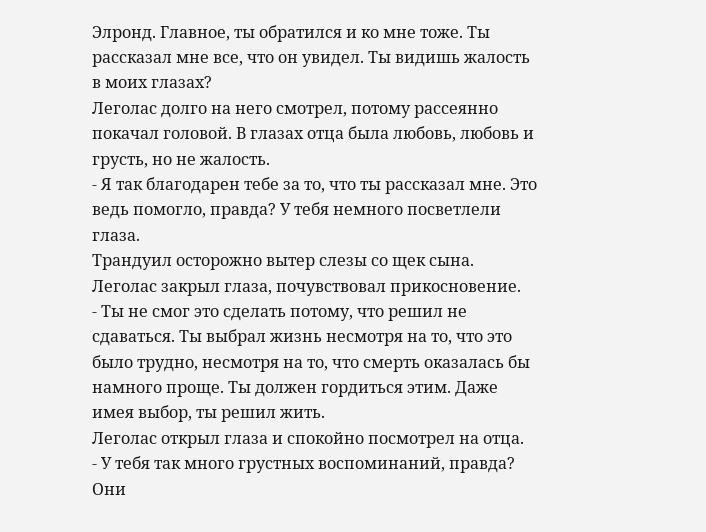Элронд. Главное, ты обратился и ко мне тоже. Ты рассказал мне все, что он увидел. Ты видишь жалость в моих глазах?
Леголас долго на него смотрел, потому рассеянно покачал головой. В глазах отца была любовь, любовь и грусть, но не жалость.
- Я так благодарен тебе за то, что ты рассказал мне. Это ведь помогло, правда? У тебя немного посветлели глаза.
Трандуил осторожно вытер слезы со щек сына. Леголас закрыл глаза, почувствовал прикосновение.
- Ты не смог это сделать потому, что решил не сдаваться. Ты выбрал жизнь несмотря на то, что это было трудно, несмотря на то, что смерть оказалась бы намного проще. Ты должен гордиться этим. Даже имея выбор, ты решил жить.
Леголас открыл глаза и спокойно посмотрел на отца.
- У тебя так много грустных воспоминаний, правда? Они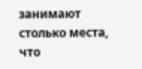занимают столько места, что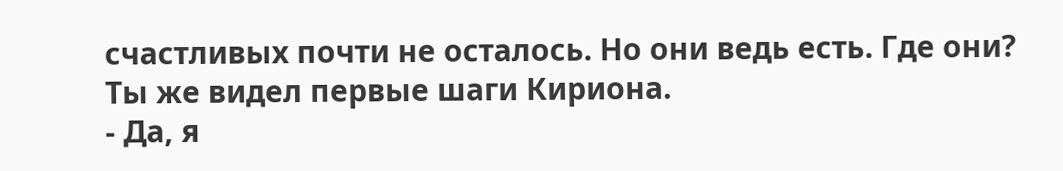счастливых почти не осталось. Но они ведь есть. Где они? Ты же видел первые шаги Кириона.
- Да, я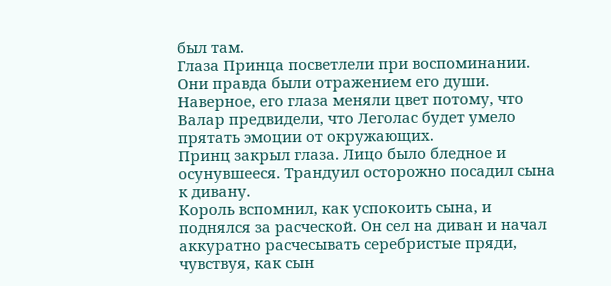был там.
Глаза Принца посветлели при воспоминании. Они правда были отражением его души. Наверное, его глаза меняли цвет потому, что Валар предвидели, что Леголас будет умело прятать эмоции от окружающих.
Принц закрыл глаза. Лицо было бледное и осунувшееся. Трандуил осторожно посадил сына к дивану.
Король вспомнил, как успокоить сына, и поднялся за расческой. Он сел на диван и начал аккуратно расчесывать серебристые пряди, чувствуя, как сын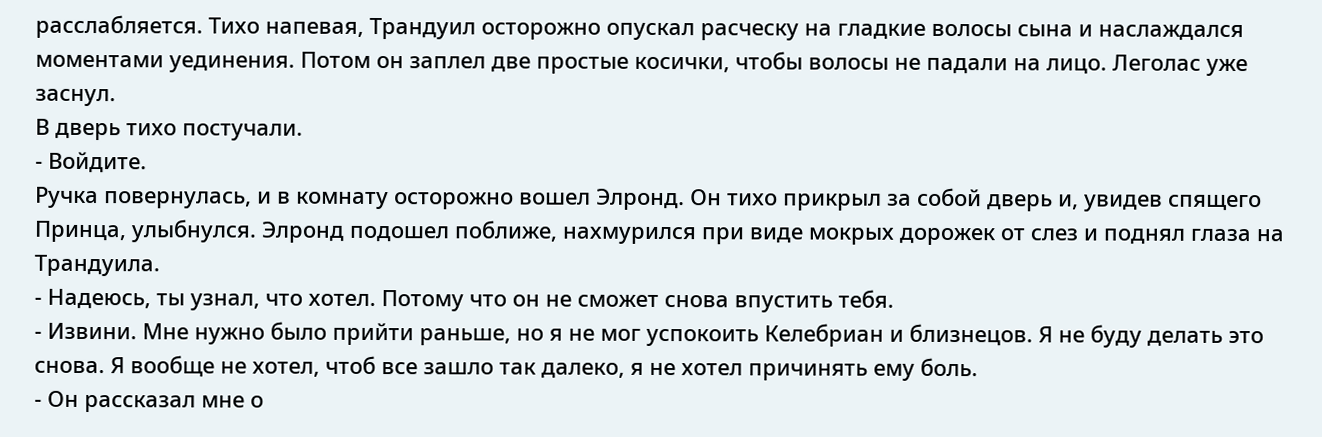расслабляется. Тихо напевая, Трандуил осторожно опускал расческу на гладкие волосы сына и наслаждался моментами уединения. Потом он заплел две простые косички, чтобы волосы не падали на лицо. Леголас уже заснул.
В дверь тихо постучали.
- Войдите.
Ручка повернулась, и в комнату осторожно вошел Элронд. Он тихо прикрыл за собой дверь и, увидев спящего Принца, улыбнулся. Элронд подошел поближе, нахмурился при виде мокрых дорожек от слез и поднял глаза на Трандуила.
- Надеюсь, ты узнал, что хотел. Потому что он не сможет снова впустить тебя.
- Извини. Мне нужно было прийти раньше, но я не мог успокоить Келебриан и близнецов. Я не буду делать это снова. Я вообще не хотел, чтоб все зашло так далеко, я не хотел причинять ему боль.
- Он рассказал мне о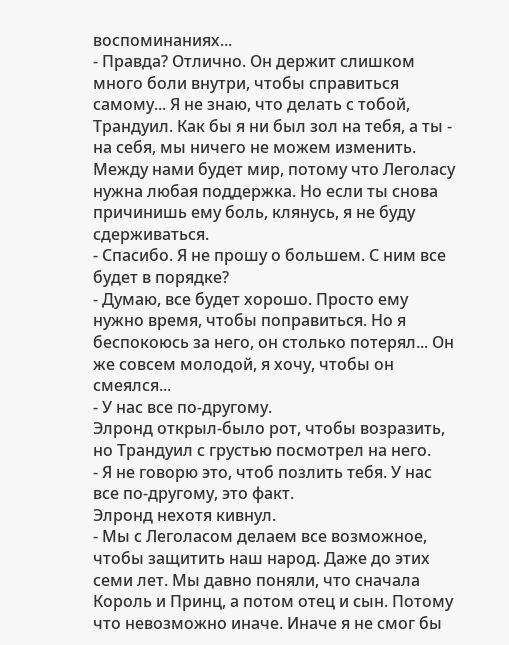воспоминаниях...
- Правда? Отлично. Он держит слишком много боли внутри, чтобы справиться самому... Я не знаю, что делать с тобой, Трандуил. Как бы я ни был зол на тебя, а ты - на себя, мы ничего не можем изменить. Между нами будет мир, потому что Леголасу нужна любая поддержка. Но если ты снова причинишь ему боль, клянусь, я не буду сдерживаться.
- Спасибо. Я не прошу о большем. С ним все будет в порядке?
- Думаю, все будет хорошо. Просто ему нужно время, чтобы поправиться. Но я беспокоюсь за него, он столько потерял... Он же совсем молодой, я хочу, чтобы он смеялся...
- У нас все по-другому.
Элронд открыл-было рот, чтобы возразить, но Трандуил с грустью посмотрел на него.
- Я не говорю это, чтоб позлить тебя. У нас все по-другому, это факт.
Элронд нехотя кивнул.
- Мы с Леголасом делаем все возможное, чтобы защитить наш народ. Даже до этих семи лет. Мы давно поняли, что сначала Король и Принц, а потом отец и сын. Потому что невозможно иначе. Иначе я не смог бы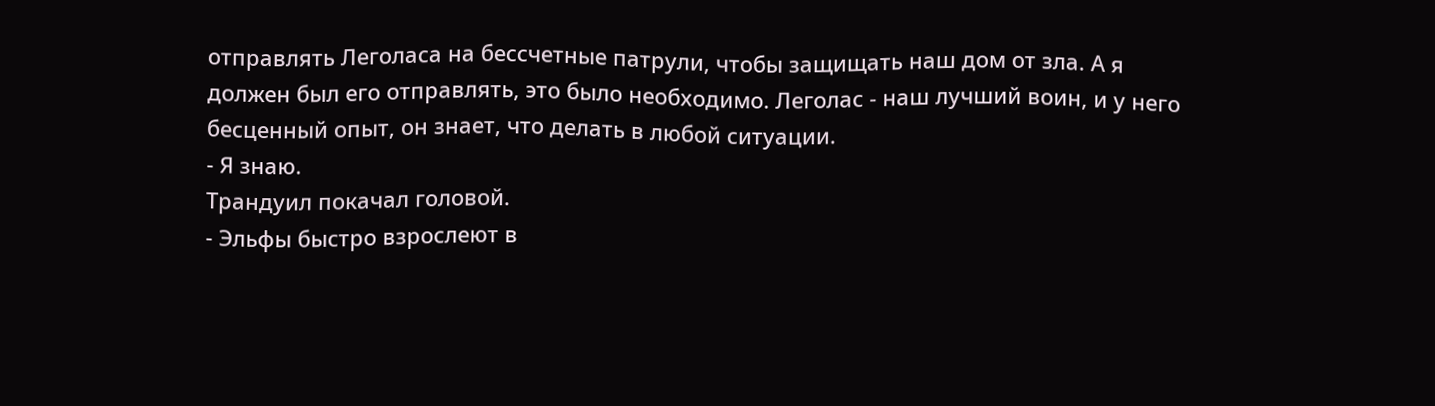отправлять Леголаса на бессчетные патрули, чтобы защищать наш дом от зла. А я должен был его отправлять, это было необходимо. Леголас - наш лучший воин, и у него бесценный опыт, он знает, что делать в любой ситуации.
- Я знаю.
Трандуил покачал головой.
- Эльфы быстро взрослеют в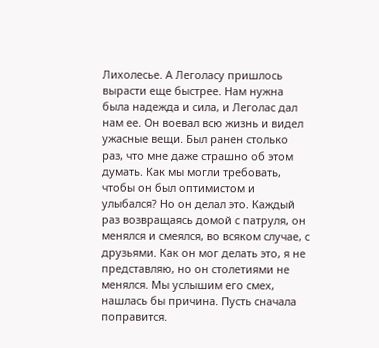Лихолесье. А Леголасу пришлось вырасти еще быстрее. Нам нужна была надежда и сила, и Леголас дал нам ее. Он воевал всю жизнь и видел ужасные вещи. Был ранен столько раз, что мне даже страшно об этом думать. Как мы могли требовать, чтобы он был оптимистом и улыбался? Но он делал это. Каждый раз возвращаясь домой с патруля, он менялся и смеялся, во всяком случае, с друзьями. Как он мог делать это, я не представляю, но он столетиями не менялся. Мы услышим его смех, нашлась бы причина. Пусть сначала поправится.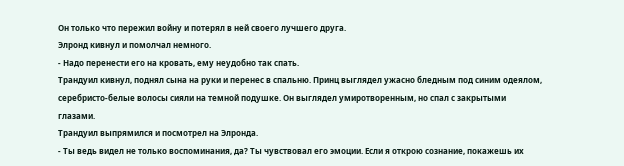Он только что пережил войну и потерял в ней своего лучшего друга.
Элронд кивнул и помолчал немного.
- Надо перенести его на кровать, ему неудобно так спать.
Трандуил кивнул, поднял сына на руки и перенес в спальню. Принц выглядел ужасно бледным под синим одеялом, серебристо-белые волосы сияли на темной подушке. Он выглядел умиротворенным, но спал с закрытыми глазами.
Трандуил выпрямился и посмотрел на Элронда.
- Ты ведь видел не только воспоминания, да? Ты чувствовал его эмоции. Если я открою сознание, покажешь их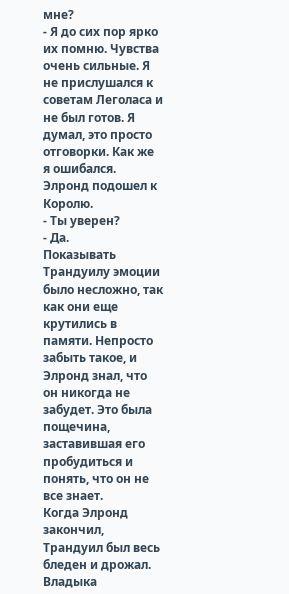мне?
- Я до сих пор ярко их помню. Чувства очень сильные. Я не прислушался к советам Леголаса и не был готов. Я думал, это просто отговорки. Как же я ошибался.
Элронд подошел к Королю.
- Ты уверен?
- Да.
Показывать Трандуилу эмоции было несложно, так как они еще крутились в памяти. Непросто забыть такое, и Элронд знал, что он никогда не забудет. Это была пощечина, заставившая его пробудиться и понять, что он не все знает.
Когда Элронд закончил, Трандуил был весь бледен и дрожал. Владыка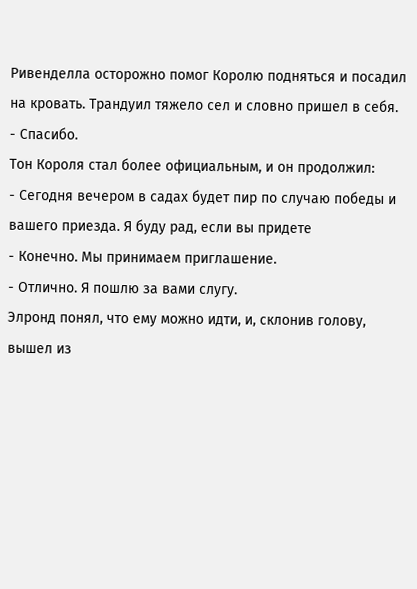Ривенделла осторожно помог Королю подняться и посадил на кровать. Трандуил тяжело сел и словно пришел в себя.
- Спасибо.
Тон Короля стал более официальным, и он продолжил:
- Сегодня вечером в садах будет пир по случаю победы и вашего приезда. Я буду рад, если вы придете
- Конечно. Мы принимаем приглашение.
- Отлично. Я пошлю за вами слугу.
Элронд понял, что ему можно идти, и, склонив голову, вышел из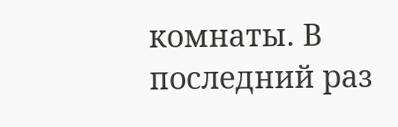комнаты. В последний раз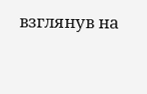взглянув на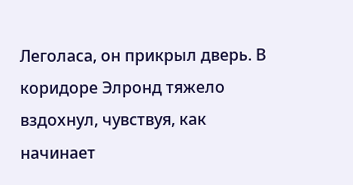Леголаса, он прикрыл дверь. В коридоре Элронд тяжело вздохнул, чувствуя, как начинает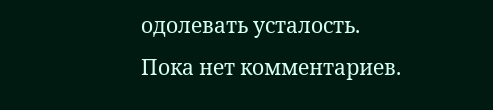одолевать усталость.
Пока нет комментариев.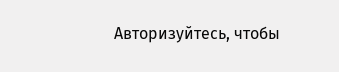Авторизуйтесь, чтобы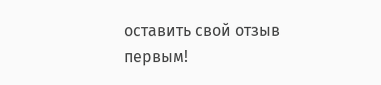оставить свой отзыв первым!